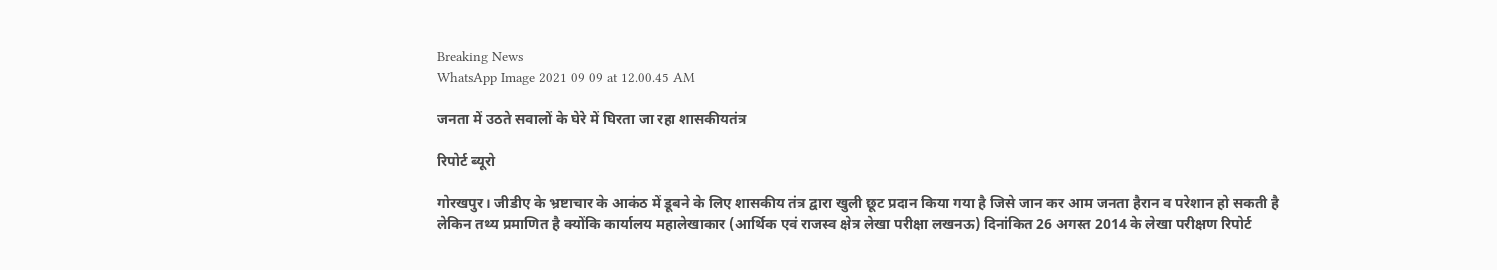Breaking News
WhatsApp Image 2021 09 09 at 12.00.45 AM

जनता में उठते सवालों के घेरे में घिरता जा रहा शासकीयतंत्र

रिपोर्ट ब्यूरो

गोरखपुर। जीडीए के भ्रष्टाचार के आकंठ में डूबने के लिए शासकीय तंत्र द्वारा खुली छूट प्रदान किया गया है जिसे जान कर आम जनता हैरान व परेशान हो सकती है लेकिन तथ्य प्रमाणित है क्योंकि कार्यालय महालेखाकार (आर्थिक एवं राजस्व क्षेत्र लेखा परीक्षा लखनऊ) दिनांकित 26 अगस्त 2014 के लेखा परीक्षण रिपोर्ट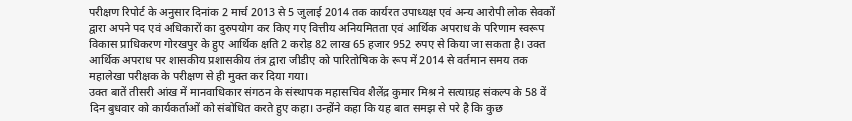परीक्षण रिपोर्ट के अनुसार दिनांक 2 मार्च 2013 से 5 जुलाई 2014 तक कार्यरत उपाध्यक्ष एवं अन्य आरोपी लोक सेवकों द्वारा अपने पद एवं अधिकारों का दुरुपयोग कर किए गए वित्तीय अनियमितता एवं आर्थिक अपराध के परिणाम स्वरूप विकास प्राधिकरण गोरखपुर के हुए आर्थिक क्षति 2 करोड़ 82 लाख 65 हजार 952 रुपए से किया जा सकता है। उक्त आर्थिक अपराध पर शासकीय प्रशासकीय तंत्र द्वारा जीडीए को पारितोषिक के रूप में 2014 से वर्तमान समय तक महालेखा परीक्षक के परीक्षण से ही मुक्त कर दिया गया।
उक्त बातें तीसरी आंख में मानवाधिकार संगठन के संस्थापक महासचिव शैलेंद्र कुमार मिश्र ने सत्याग्रह संकल्प के 58 वें दिन बुधवार को कार्यकर्ताओं को संबोधित करते हुए कहा। उन्होंने कहा कि यह बात समझ से परे है कि कुछ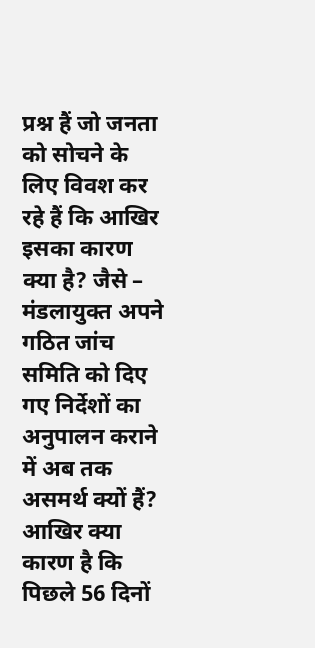प्रश्न हैं जो जनता को सोचने के लिए विवश कर रहे हैं कि आखिर इसका कारण क्या है? जैसे – मंडलायुक्त अपने गठित जांच समिति को दिए गए निर्देशों का अनुपालन कराने में अब तक असमर्थ क्यों हैं? आखिर क्या कारण है कि पिछले 56 दिनों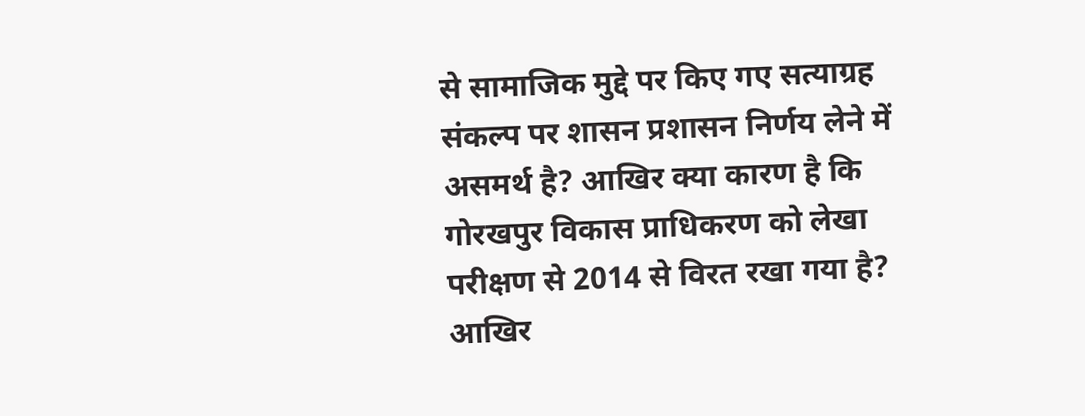से सामाजिक मुद्दे पर किए गए सत्याग्रह संकल्प पर शासन प्रशासन निर्णय लेने में असमर्थ है? आखिर क्या कारण है कि गोरखपुर विकास प्राधिकरण को लेखा परीक्षण से 2014 से विरत रखा गया है? आखिर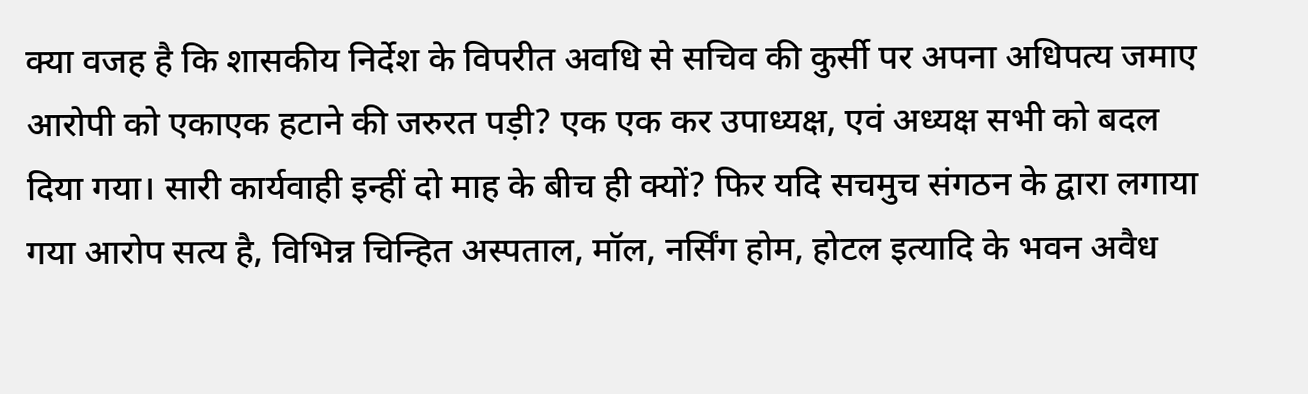क्या वजह है कि शासकीय निर्देश के विपरीत अवधि से सचिव की कुर्सी पर अपना अधिपत्य जमाए आरोपी को एकाएक हटाने की जरुरत पड़ी? एक एक कर उपाध्यक्ष, एवं अध्यक्ष सभी को बदल दिया गया। सारी कार्यवाही इन्हीं दो माह के बीच ही क्यों? फिर यदि सचमुच संगठन के द्वारा लगाया गया आरोप सत्य है, विभिन्न चिन्हित अस्पताल, मॉल, नर्सिंग होम, होटल इत्यादि के भवन अवैध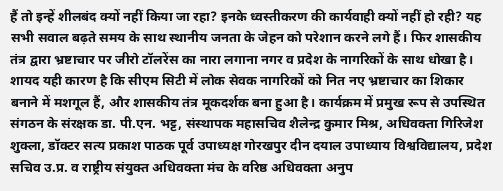हैं तो इन्हें शीलबंद क्यों नहीं किया जा रहा? इनके ध्वस्तीकरण की कार्यवाही क्यों नहीं हो रही? यह सभी सवाल बढ़ते समय के साथ स्थानीय जनता के जेहन को परेशान करने लगे हैं। फिर शासकीय तंत्र द्वारा भ्रष्टाचार पर जीरो टॉलरेंस का नारा लगाना नगर व प्रदेश के नागरिकों के साथ धोखा है। शायद यही कारण है कि सीएम सिटी में लोक सेवक नागरिकों को नित नए भ्रष्टाचार का शिकार बनाने में मशगूल हैं, और शासकीय तंत्र मूकदर्शक बना हुआ है। कार्यक्रम में प्रमुख रूप से उपस्थित संगठन के संरक्षक डा. पी.एन. भट्ट, संस्थापक महासचिव शैलेन्द्र कुमार मिश्र, अधिवक्ता गिरिजेश शुक्ला, डॉक्टर सत्य प्रकाश पाठक पूर्व उपाध्यक्ष गोरखपुर दीन दयाल उपाध्याय विश्वविद्यालय, प्रदेश सचिव उ.प्र. व राष्ट्रीय संयुक्त अधिवक्ता मंच के वरिष्ठ अधिवक्ता अनुप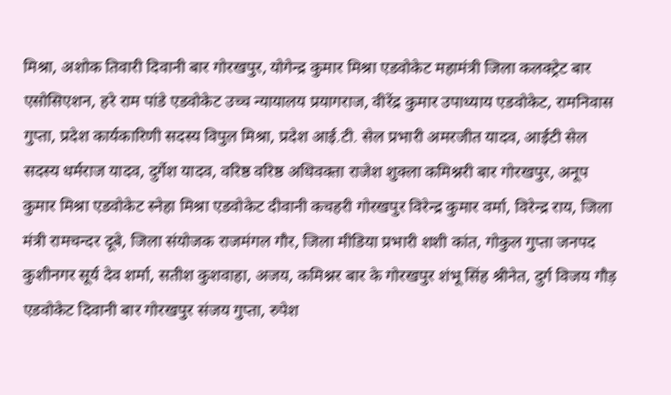मिश्रा, अशोक तिवारी दिवानी बार गोरखपुर, योगेन्द्र कुमार मिश्रा एडवोकेट महामंत्री जिला कलक्ट्रेट बार एसोसिएशन, हरे राम पांडे एडवोकेट उच्च न्यायालय प्रयागराज, वीरेंद्र कुमार उपाध्याय एडवोकेट, रामनिवास गुप्ता, प्रदेश कार्यकारिणी सदस्य विपुल मिश्रा, प्रदेश आई.टी. सेल प्रभारी अमरजीत यादव, आईटी सेल सदस्य धर्मराज यादव, दुर्गेश यादव, वरिष्ठ वरिष्ठ अधिवक्ता राजेश शुक्ला कमिश्नरी बार गोरखपुर, अनूप कुमार मिश्रा एडवोकेट स्नेहा मिश्रा एडवोकेट दीवानी कचहरी गोरखपुर विरेन्द्र कुमार वर्मा, विरेन्द्र राय, जिला मंत्री रामचन्दर दूबे, जिला संयोजक राजमंगल गौर, जिला मीडिया प्रभारी शशी कांत, गोकुल गुप्ता जनपद कुशीनगर सूर्य देव शर्मा, सतीश कुशवाहा, अजय, कमिश्नर बार के गोरखपुर शंभू सिंह श्रीनेत, दुर्ग विजय गौड़ एडवोकेट दिवानी बार गोरखपुर संजय गुप्ता, रुपेश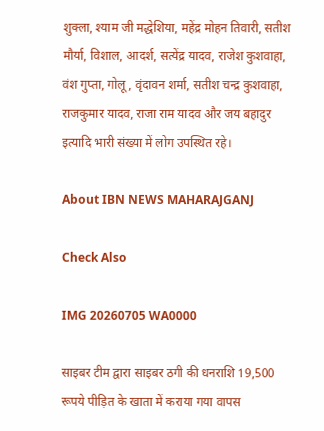शुक्ला, श्याम जी मद्धेशिया, महेंद्र मोहन तिवारी, सतीश मौर्या, विशाल, आदर्श, सत्येंद्र यादव, राजेश कुशवाहा, वंश गुप्ता, गोलू, वृंदावन शर्मा, सतीश चन्द्र कुशवाहा, राजकुमार यादव, राजा राम यादव और जय बहादुर इत्यादि भारी संख्या में लोग उपस्थित रहे।

About IBN NEWS MAHARAJGANJ

Check Also

IMG 20260705 WA0000

साइबर टीम द्वारा साइबर ठगी की धनराशि 19,500 रूपये पीड़ित के खाता में कराया गया वापस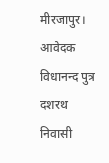मीरजापुर। आवेदक विधानन्द पुत्र दशरथ निवासी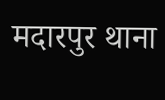मदारपुर थाना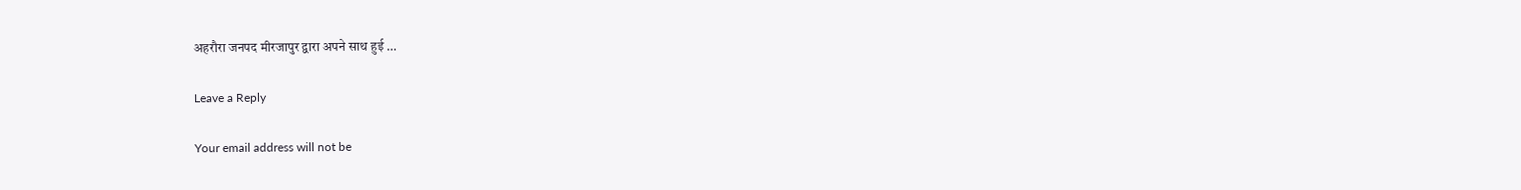अहरौरा जनपद मीरजापुर द्वारा अपने साथ हुई …

Leave a Reply

Your email address will not be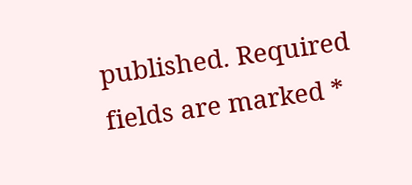published. Required fields are marked *